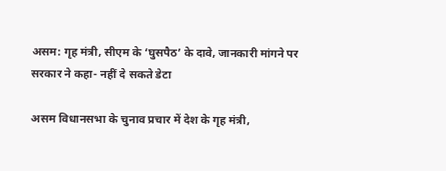असम: गृह मंत्री, सीएम के ‘घुसपैठ’ के दावे, जानकारी मांगने पर सरकार ने कहा- नहीं दे सकते डेटा

असम विधानसभा के चुनाव प्रचार में देश के गृह मंत्री,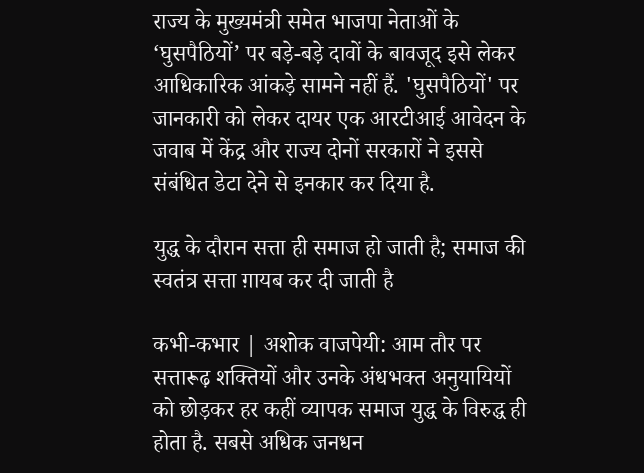राज्य के मुख्यमंत्री समेत भाजपा नेताओं के ‘घुसपैठियों’ पर बड़े-बड़े दावों के बावजूद इसे लेकर आधिकारिक आंकड़े सामने नहीं हैं. 'घुसपैठियों' पर जानकारी को लेकर दायर एक आरटीआई आवेदन के जवाब में केंद्र और राज्य दोनों सरकारों ने इससे संबंधित डेटा देने से इनकार कर दिया है.

युद्ध के दौरान सत्ता ही समाज हो जाती है; समाज की स्वतंत्र सत्ता ग़ायब कर दी जाती है

कभी-कभार | अशोक वाजपेयी: आम तौर पर सत्तारूढ़ शक्तियों और उनके अंधभक्त अनुयायियों को छोड़कर हर कहीं व्यापक समाज युद्ध के विरुद्ध ही होता है. सबसे अधिक जनधन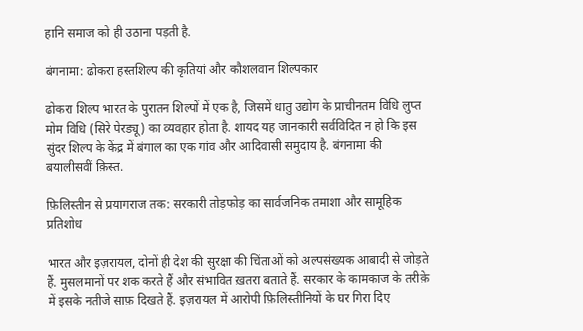हानि समाज को ही उठाना पड़ती है.

बंगनामा: ढोकरा हस्तशिल्प की कृतियां और कौशलवान शिल्पकार

ढोकरा शिल्प भारत के पुरातन शिल्पों में एक है, जिसमें धातु उद्योग के प्राचीनतम विधि लुप्त मोम विधि (सिरे पेरड्यू) का व्यवहार होता है. शायद यह जानकारी सर्वविदित न हो कि इस सुंदर शिल्प के केंद्र में बंगाल का एक गांव और आदिवासी समुदाय है. बंगनामा की बयालीसवीं क़िस्त.

फ़िलिस्तीन से प्रयागराज तक: सरकारी तोड़फोड़ का सार्वजनिक तमाशा और सामूहिक प्रतिशोध

भारत और इज़रायल, दोनों ही देश की सुरक्षा की चिंताओं को अल्पसंख्यक आबादी से जोड़ते हैं. मुसलमानों पर शक करते हैं और संभावित ख़तरा बताते हैं. सरकार के कामकाज के तरीक़े में इसके नतीजे साफ़ दिखते हैं. इज़रायल में आरोपी फ़िलिस्तीनियों के घर गिरा दिए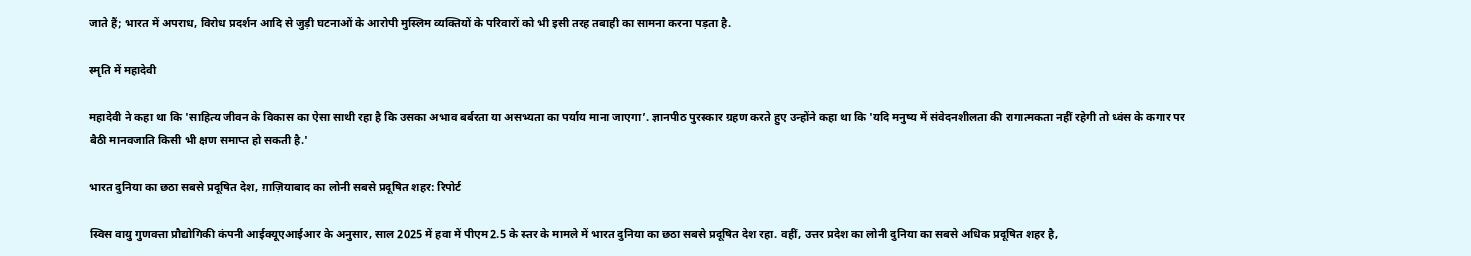जाते हैं; भारत में अपराध, विरोध प्रदर्शन आदि से जुड़ी घटनाओं के आरोपी मुस्लिम व्यक्तियों के परिवारों को भी इसी तरह तबाही का सामना करना पड़ता है.

स्मृति में महादेवी

महादेवी ने कहा था कि 'साहित्य जीवन के विकास का ऐसा साथी रहा है कि उसका अभाव बर्बरता या असभ्यता का पर्याय माना जाएगा’. ज्ञानपीठ पुरस्कार ग्रहण करते हुए उन्होंने कहा था कि 'यदि मनुष्य में संवेदनशीलता की रागात्मकता नहीं रहेगी तो ध्वंस के कगार पर बैठी मानवजाति किसी भी क्षण समाप्त हो सकती है.'

भारत दुनिया का छठा सबसे प्रदूषित देश, ग़ाज़ियाबाद का लोनी सबसे प्रदूषित शहर: रिपोर्ट

स्विस वायु गुणवत्ता प्रौद्योगिकी कंपनी आईक्यूएआईआर के अनुसार, साल 2025 में हवा में पीएम2.5 के स्तर के मामले में भारत दुनिया का छठा सबसे प्रदूषित देश रहा. वहीं, उत्तर प्रदेश का लोनी दुनिया का सबसे अधिक प्रदूषित शहर है,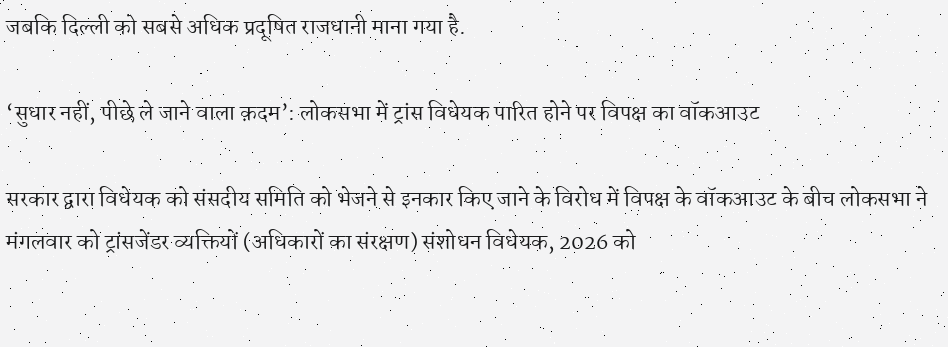जबकि दिल्ली को सबसे अधिक प्रदूषित राजधानी माना गया है.

‘सुधार नहीं, पीछे ले जाने वाला क़दम’: लोकसभा में ट्रांस विधेयक पारित होने पर विपक्ष का वॉकआउट

सरकार द्वारा विधेयक को संसदीय समिति को भेजने से इनकार किए जाने के विरोध में विपक्ष के वॉकआउट के बीच लोकसभा ने मंगलवार को ट्रांसजेंडर व्यक्तियों (अधिकारों का संरक्षण) संशोधन विधेयक, 2026 को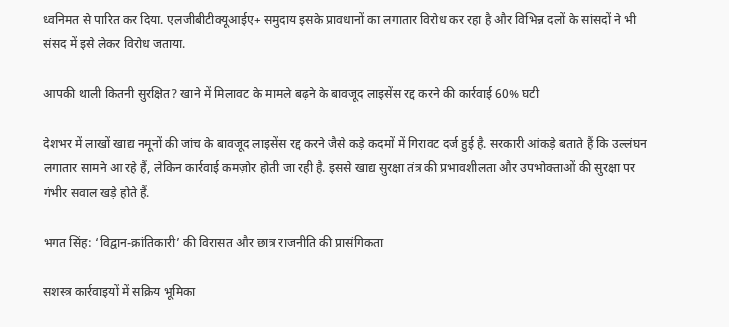ध्वनिमत से पारित कर दिया. एलजीबीटीक्यूआईए+ समुदाय इसके प्रावधानों का लगातार विरोध कर रहा है और विभिन्न दलों के सांसदों ने भी संसद में इसे लेकर विरोध जताया.

आपकी थाली कितनी सुरक्षित? खाने में मिलावट के मामले बढ़ने के बावजूद लाइसेंस रद्द करने की कार्रवाई 60% घटी

देशभर में लाखों खाद्य नमूनों की जांच के बावजूद लाइसेंस रद्द करने जैसे कड़े कदमों में गिरावट दर्ज हुई है. सरकारी आंकड़े बताते हैं कि उल्लंघन लगातार सामने आ रहे हैं, लेकिन कार्रवाई कमज़ोर होती जा रही है. इससे खाद्य सुरक्षा तंत्र की प्रभावशीलता और उपभोक्ताओं की सुरक्षा पर गंभीर सवाल खड़े होते हैं.

भगत सिंह: ‘विद्वान-क्रांतिकारी’ की विरासत और छात्र राजनीति की प्रासंगिकता

सशस्त्र कार्रवाइयों में सक्रिय भूमिका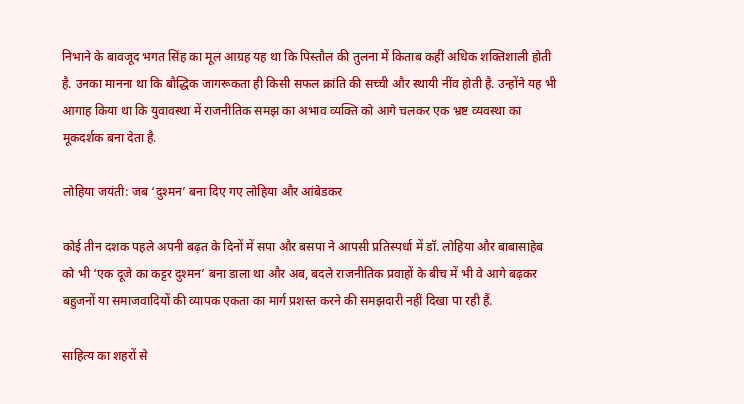निभाने के बावजूद भगत सिंह का मूल आग्रह यह था कि पिस्तौल की तुलना में किताब कहीं अधिक शक्तिशाली होती है. उनका मानना था कि बौद्धिक जागरूकता ही किसी सफल क्रांति की सच्ची और स्थायी नींव होती है. उन्होंने यह भी आगाह किया था कि युवावस्था में राजनीतिक समझ का अभाव व्यक्ति को आगे चलकर एक भ्रष्ट व्यवस्था का मूकदर्शक बना देता है.

लोहिया जयंती: जब ‘दुश्मन’ बना दिए गए लोहिया और आंबेडकर

कोई तीन दशक पहले अपनी बढ़त के दिनों में सपा और बसपा ने आपसी प्रतिस्पर्धा में डॉ. लोहिया और बाबासाहेब को भी ‘एक दूजे का कट्टर दुश्मन’ बना डाला था और अब, बदले राजनीतिक प्रवाहों के बीच में भी वे आगे बढ़कर बहुजनों या समाजवादियों की व्यापक एकता का मार्ग प्रशस्त करने की समझदारी नहीं दिखा पा रही हैं.

साहित्य का शहरों से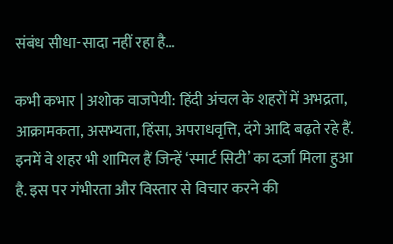संबंध सीधा-सादा नहीं रहा है…

कभी कभार | अशोक वाजपेयी: हिंदी अंचल के शहरों में अभद्रता, आक्रामकता, असभ्यता, हिंसा, अपराधवृत्ति, दंगे आदि बढ़ते रहे हैं. इनमें वे शहर भी शामिल हैं जिन्हें ‘स्मार्ट सिटी’ का दर्ज़ा मिला हुआ है. इस पर गंभीरता और विस्तार से विचार करने की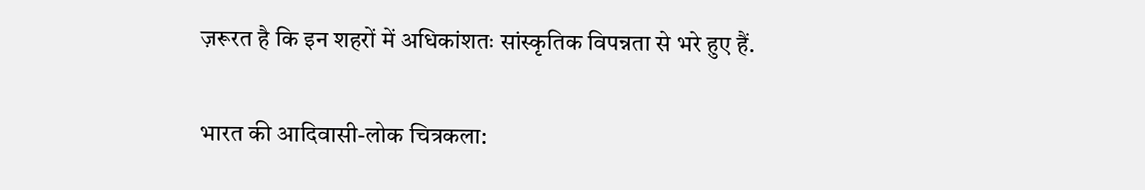ज़रूरत है कि इन शहरों में अधिकांशतः सांस्कृतिक विपन्नता से भरे हुए हैं.

भारत की आदिवासी-लोक चित्रकला: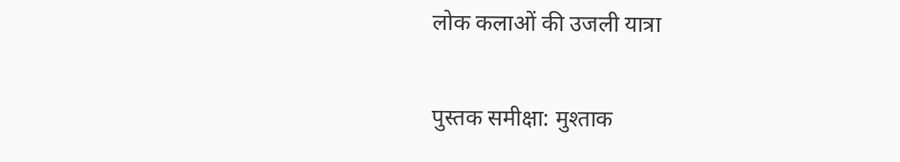लोक कलाओं की उजली यात्रा

पुस्तक समीक्षा: मुश्ताक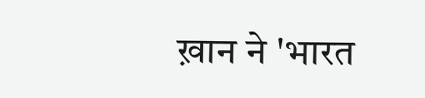ख़ान ने 'भारत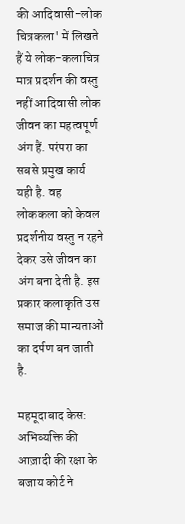की आदिवासी-लोक चित्रकला' में लिखते हैं ये लोक-कलाचित्र मात्र प्रदर्शन की वस्तु नहीं आदिवासी लोक जीवन का महत्वपूर्ण अंग हैं. परंपरा का सबसे प्रमुख कार्य यही है. वह लोककला को केवल प्रदर्शनीय वस्तु न रहने देकर उसे जीवन का अंग बना देती है. इस प्रकार कलाकृति उस समाज की मान्यताओं का दर्पण बन जाती है.

महमूदाबाद केस: अभिव्यक्ति की आज़ादी की रक्षा के बजाय कोर्ट ने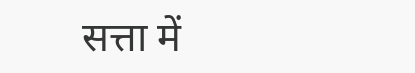सत्ता में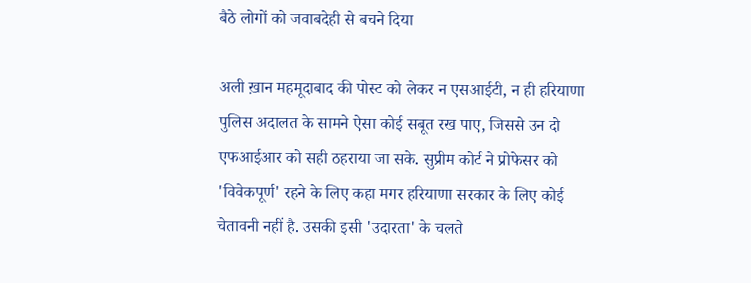बैठे लोगों को जवाबदेही से बचने दिया

अली ख़ान महमूदाबाद की पोस्ट को लेकर न एसआईटी, न ही हरियाणा पुलिस अदालत के सामने ऐसा कोई सबूत रख पाए, जिससे उन दो एफआईआर को सही ठहराया जा सके. सुप्रीम कोर्ट ने प्रोफेसर को 'विवेकपूर्ण' रहने के लिए कहा मगर हरियाणा सरकार के लिए कोई चेतावनी नहीं है. उसकी इसी 'उदारता' के चलते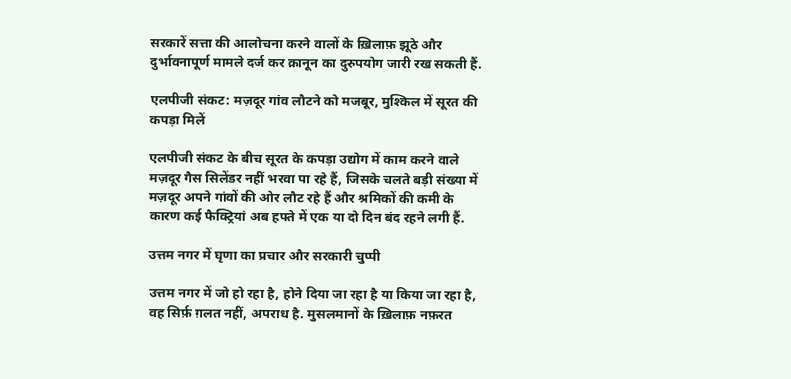सरकारें सत्ता की आलोचना करने वालों के ख़िलाफ़ झूठे और दुर्भावनापूर्ण मामले दर्ज कर क़ानून का दुरुपयोग जारी रख सकती हैं.

एलपीजी संकट: मज़दूर गांव लौटने को मजबूर, मुश्किल में सूरत की कपड़ा मिलें

एलपीजी संकट के बीच सूरत के कपड़ा उद्योग में काम करने वाले मज़दूर गैस सिलेंडर नहीं भरवा पा रहे हैं, जिसके चलते बड़ी संख्या में मज़दूर अपने गांवों की ओर लौट रहे हैं और श्रमिकों की कमी के कारण कई फैक्ट्रियां अब हफ्ते में एक या दो दिन बंद रहने लगी हैं.

उत्तम नगर में घृणा का प्रचार और सरकारी चुप्पी

उत्तम नगर में जो हो रहा है, होने दिया जा रहा है या किया जा रहा है, वह सिर्फ़ ग़लत नहीं, अपराध है. मुसलमानों के ख़िलाफ़ नफ़रत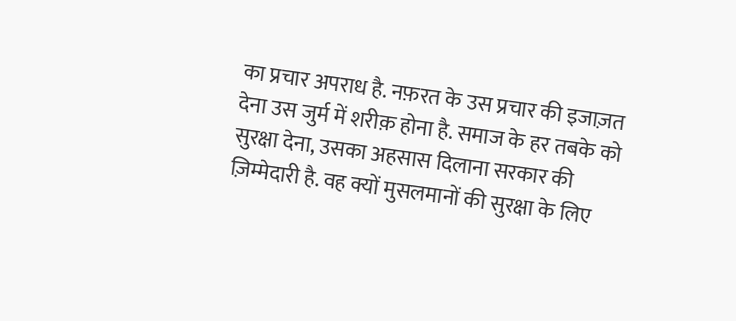का प्रचार अपराध है. नफ़रत के उस प्रचार की इजाज़त देना उस जुर्म में शरीक़ होना है. समाज के हर तबके को सुरक्षा देना, उसका अहसास दिलाना सरकार की ज़िम्मेदारी है. वह क्यों मुसलमानों की सुरक्षा के लिए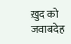ख़ुद को जवाबदेह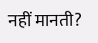नहीं मानती?